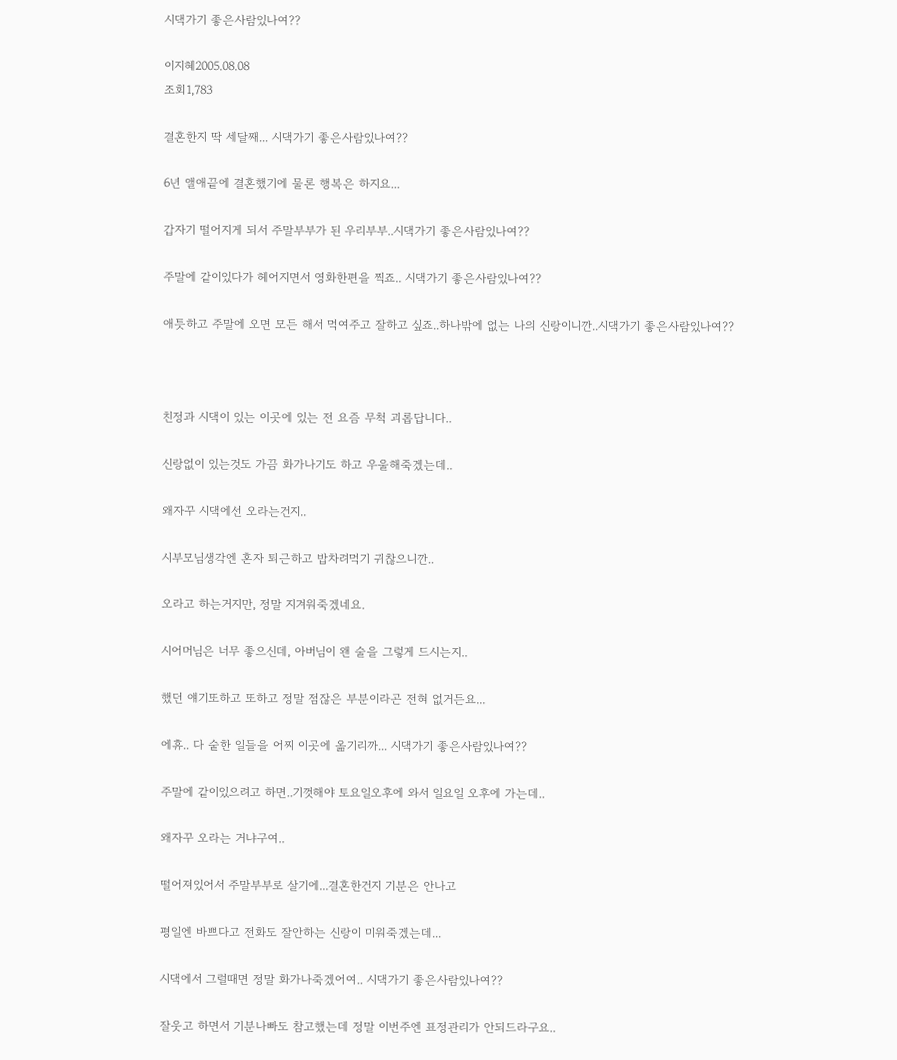시댁가기 좋은사람있나여??

이지혜2005.08.08
조회1,783

결혼한지 딱 세달째... 시댁가기 좋은사람있나여??

6년 앨애끝에 결혼했기에 물론 행복은 하지요...

갑자기 떨어지게 되서 주말부부가 된 우리부부..시댁가기 좋은사람있나여??

주말에 같이있다가 헤어지면서 영화한편을 찍죠.. 시댁가기 좋은사람있나여??

애틋하고 주말에 오면 모든 해서 먹여주고 잘하고 싶죠..하나밖에 없는 나의 신랑이니깐..시댁가기 좋은사람있나여??



친정과 시댁이 있는 이곳에 있는 전 요즘 무척 괴롭답니다..

신랑없이 있는것도 가끔 화가나기도 하고 우울해죽겠는데..

왜자꾸 시댁에선 오라는건지..

시부모님생각엔 혼자 퇴근하고 밥차려먹기 귀찮으니깐..

오라고 하는거지만, 정말 지겨워죽겠네요.

시어머님은 너무 좋으신데, 아버님이 왠 술을 그렇게 드시는지..

했던 얘기또하고 또하고 정말 점잖은 부분이라곤 전혀 없거든요...

에휴.. 다 숱한 일들을 어찌 이곳에 옮기리까... 시댁가기 좋은사람있나여??

주말에 같이있으려고 하면..기껏해야 토요일오후에 와서 일요일 오후에 가는데..

왜자꾸 오라는 거냐구여..

떨어져있어서 주말부부로 살기에...결혼한건지 기분은 안나고

평일엔 바쁘다고 전화도 잘안하는 신랑이 미워죽겠는데...

시댁에서 그럴때면 정말 화가나죽겠어여.. 시댁가기 좋은사람있나여??

잘웃고 하면서 기분나빠도 참고했는데 정말 이번주엔 표정관리가 안되드라구요..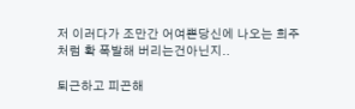저 이러다가 조만간 어여쁜당신에 나오는 희주처럼 확 폭발해 버리는건아닌지..

퇴근하고 피곤해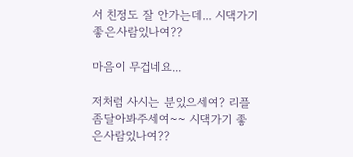서 친정도 잘 안가는데... 시댁가기 좋은사람있나여??

마음이 무겁네요...

저처럼 사시는 분있으세여? 리플좀달아봐주세여~~ 시댁가기 좋은사람있나여??